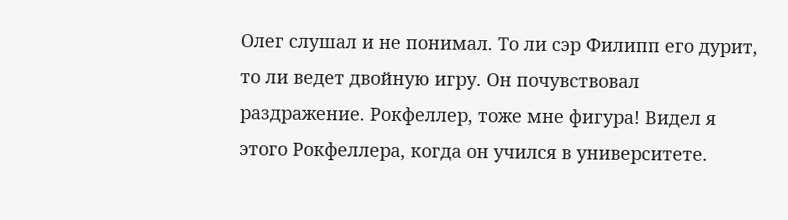Олег слушал и не понимал. То ли сэр Филипп его дурит, то ли ведет двойную игру. Он почувствовал раздражение. Рокфеллер, тоже мне фигура! Видел я этого Рокфеллера, когда он учился в университете.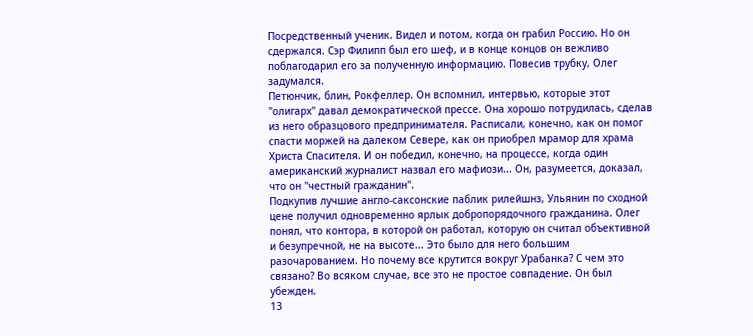Посредственный ученик. Видел и потом, когда он грабил Россию. Но он сдержался. Сэр Филипп был его шеф, и в конце концов он вежливо поблагодарил его за полученную информацию. Повесив трубку, Олег задумался.
Петюнчик, блин, Рокфеллер. Он вспомнил, интервью, которые этот "олигарх" давал демократической прессе. Она хорошо потрудилась, сделав из него образцового предпринимателя. Расписали, конечно, как он помог спасти моржей на далеком Севере, как он приобрел мрамор для храма Христа Спасителя. И он победил, конечно, на процессе, когда один американский журналист назвал его мафиози... Он, разумеется, доказал, что он "честный гражданин".
Подкупив лучшие англо-саксонские паблик рилейшнз, Ульянин по сходной цене получил одновременно ярлык добропорядочного гражданина. Олег понял, что контора, в которой он работал, которую он считал объективной и безупречной, не на высоте... Это было для него большим разочарованием. Но почему все крутится вокруг Урабанка? С чем это связано? Во всяком случае, все это не простое совпадение. Он был убежден.
13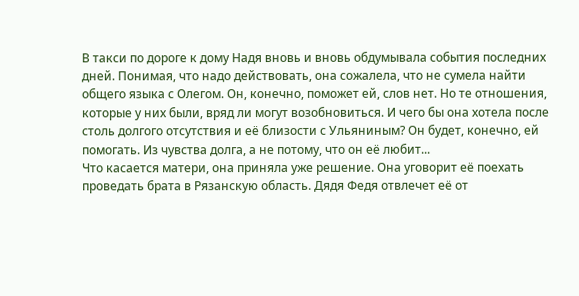В такси по дороге к дому Надя вновь и вновь обдумывала события последних дней. Понимая, что надо действовать, она сожалела, что не сумела найти общего языка с Олегом. Он, конечно, поможет ей, слов нет. Но те отношения, которые у них были, вряд ли могут возобновиться. И чего бы она хотела после столь долгого отсутствия и её близости с Ульяниным? Он будет, конечно, ей помогать. Из чувства долга, а не потому, что он её любит...
Что касается матери, она приняла уже решение. Она уговорит её поехать проведать брата в Рязанскую область. Дядя Федя отвлечет её от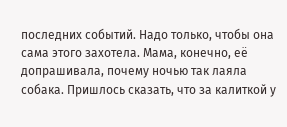последних событий. Надо только, чтобы она сама этого захотела. Мама, конечно, её допрашивала, почему ночью так лаяла собака. Пришлось сказать, что за калиткой у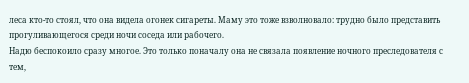леса кто-то стоял, что она видела огонек сигареты. Маму это тоже взволновало: трудно было представить прогуливающегося среди ночи соседа или рабочего.
Надю беспокоило сразу многое. Это только поначалу она не связала появление ночного преследователя с тем,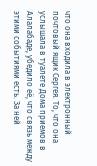что она входила в электронный почтовый ящик Сергея. То, что она услышала в туалете Дома приемов в Алалабаде, убедило её, что связь между этими событиями есть. За ней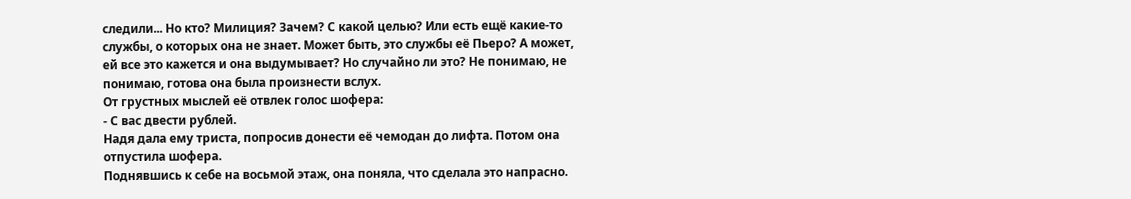следили... Но кто? Милиция? Зачем? С какой целью? Или есть ещё какие-то службы, о которых она не знает. Может быть, это службы её Пьеро? А может, ей все это кажется и она выдумывает? Но случайно ли это? Не понимаю, не понимаю, готова она была произнести вслух.
От грустных мыслей её отвлек голос шофера:
- С вас двести рублей.
Надя дала ему триста, попросив донести её чемодан до лифта. Потом она отпустила шофера.
Поднявшись к себе на восьмой этаж, она поняла, что сделала это напрасно.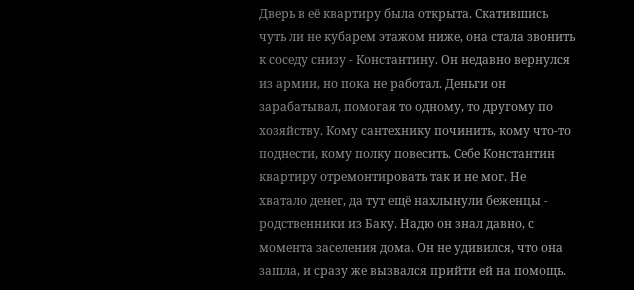Дверь в её квартиру была открыта. Скатившись чуть ли не кубарем этажом ниже, она стала звонить к соседу снизу - Константину. Он недавно вернулся из армии, но пока не работал. Деньги он зарабатывал, помогая то одному, то другому по хозяйству. Кому сантехнику починить, кому что-то поднести, кому полку повесить. Себе Константин квартиру отремонтировать так и не мог. Не хватало денег, да тут ещё нахлынули беженцы - родственники из Баку. Надю он знал давно, с момента заселения дома. Он не удивился, что она зашла, и сразу же вызвался прийти ей на помощь.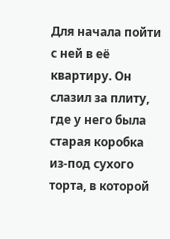Для начала пойти с ней в её квартиру. Он слазил за плиту, где у него была старая коробка из-под сухого торта, в которой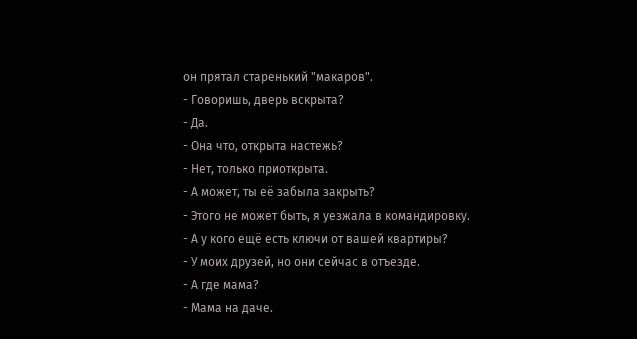он прятал старенький "макаров".
- Говоришь, дверь вскрыта?
- Да.
- Она что, открыта настежь?
- Нет, только приоткрыта.
- А может, ты её забыла закрыть?
- Этого не может быть, я уезжала в командировку.
- А у кого ещё есть ключи от вашей квартиры?
- У моих друзей, но они сейчас в отъезде.
- А где мама?
- Мама на даче.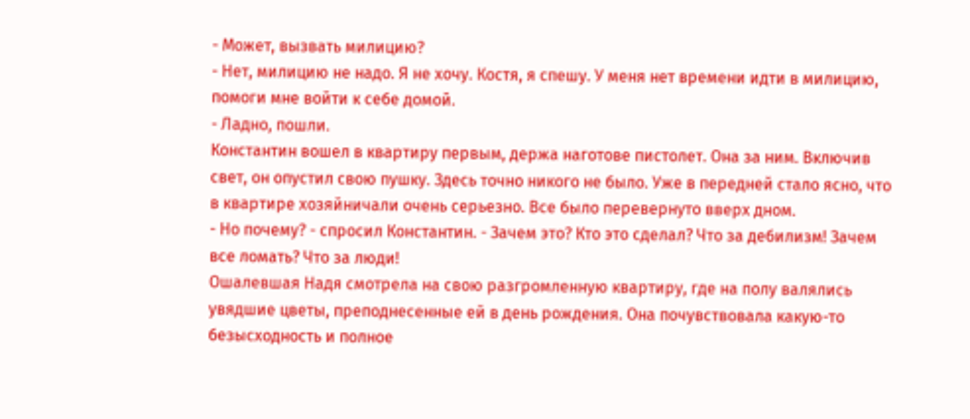- Может, вызвать милицию?
- Нет, милицию не надо. Я не хочу. Костя, я спешу. У меня нет времени идти в милицию, помоги мне войти к себе домой.
- Ладно, пошли.
Константин вошел в квартиру первым, держа наготове пистолет. Она за ним. Включив свет, он опустил свою пушку. Здесь точно никого не было. Уже в передней стало ясно, что в квартире хозяйничали очень серьезно. Все было перевернуто вверх дном.
- Но почему? - спросил Константин. - Зачем это? Кто это сделал? Что за дебилизм! Зачем все ломать? Что за люди!
Ошалевшая Надя смотрела на свою разгромленную квартиру, где на полу валялись увядшие цветы, преподнесенные ей в день рождения. Она почувствовала какую-то безысходность и полное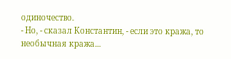одиночество.
- Но, - сказал Константин, - если это кража, то необычная кража...